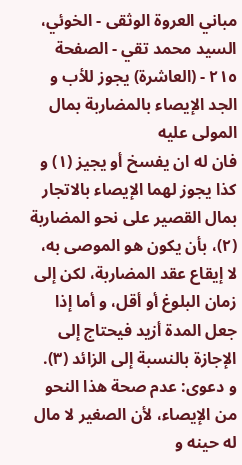مباني العروة الوثقى - الخوئي، السيد محمد تقي - الصفحة ٢١٥ - (العاشرة) يجوز للأب و الجد الإيصاء بالمضاربة بمال المولى عليه
فان له ان يفسخ أو يجيز (١) و كذا يجوز لهما الإيصاء بالاتجار بمال القصير على نحو المضاربة (٢)، بأن يكون هو الموصى به، لا إيقاع عقد المضاربة، لكن إلى زمان البلوغ أو أقل، و أما إذا جعل المدة أزيد فيحتاج إلى الإجازة بالنسبة إلى الزائد (٣).
و دعوى: عدم صحة هذا النحو من الإيصاء، لأن الصغير لا مال له حينه و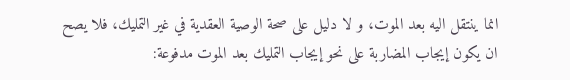انما ينتقل اليه بعد الموت، و لا دليل على صحة الوصية العقدية في غير التمليك، فلا يصح ان يكون إيجاب المضاربة على نحو إيجاب التمليك بعد الموت مدفوعة: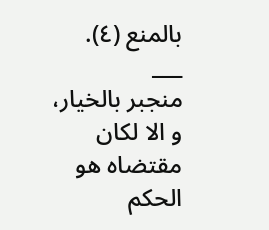بالمنع (٤).
___
منجبر بالخيار، و الا لكان مقتضاه هو الحكم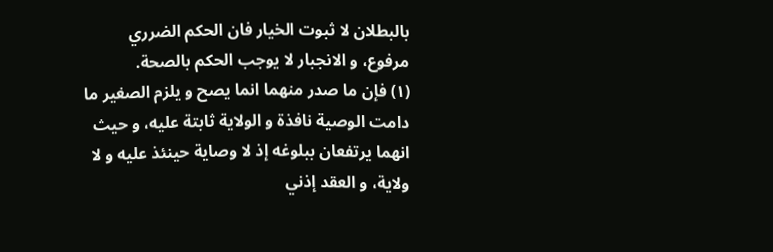بالبطلان لا ثبوت الخيار فان الحكم الضرري مرفوع، و الانجبار لا يوجب الحكم بالصحة.
(١) فإن ما صدر منهما انما يصح و يلزم الصغير ما دامت الوصية نافذة و الولاية ثابتة عليه، و حيث انهما يرتفعان ببلوغه إذ لا وصاية حينئذ عليه و لا ولاية، و العقد إذني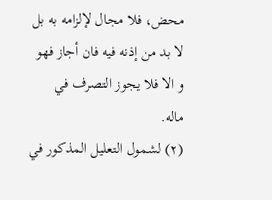محض، فلا مجال لإلزامه به بل لا بد من إذنه فيه فان أجاز فهو و الا فلا يجوز التصرف في ماله.
(٢) لشمول التعليل المذكور في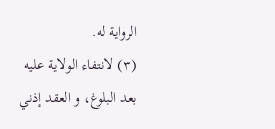الرواية له.
(٣) لانتفاء الولاية عليه بعد البلوغ، و العقد إذني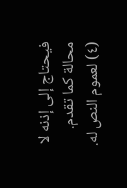فيحتاج إلى إذنه لا محالة كما تقدم.
(٤) لعموم النص له.